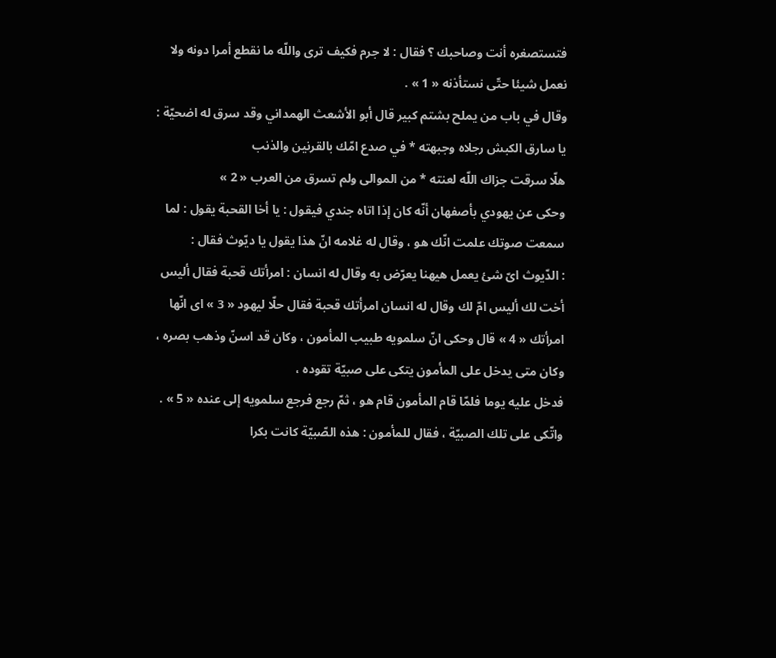فتستصغره أنت وصاحبك ؟ فقال : لا جرم فكيف ترى واللّه ما نقطع أمرا دونه ولا نعمل شيئا حتّى نستأذنه « 1 » .
وقال في باب من يملح بشتم كبير قال أبو الأشعث الهمداني وقد سرق له اضحيّة :
يا سارق الكبش رجلاه وجبهته * في صدع امّك بالقرنين والذنب
هلّا سرقت جزاك اللّه لعنته * من الموالى ولم تسرق من العرب « 2 »
وحكى عن يهودي بأصفهان أنّه كان إذا اتاه جندي فيقول : يا أخا القحبة يقول : لما سمعت صوتك علمت انّك هو ، وقال له غلامه انّ هذا يقول يا ديّوث فقال :
: الدّيوث اىّ شئ يعمل هيهنا يعرّض به وقال له انسان : امرأتك قحبة فقال أليس أخت لك أليس امّ لك وقال له انسان امرأتك قحبة فقال حلّا ليهود « 3 » اى انّها امرأتك « 4 » قال وحكى انّ سلمويه طبيب المأمون ، وكان قد اسنّ وذهب بصره ، وكان متى يدخل على المأمون يتكى على صبيّة تقوده ،
فدخل عليه يوما فلمّا قام المأمون قام هو ، ثمّ رجع فرجع سلمويه إلى عنده « 5 » .
واتّكى على تلك الصبيّة ، فقال للمأمون : هذه الصّبيّة كانت بكرا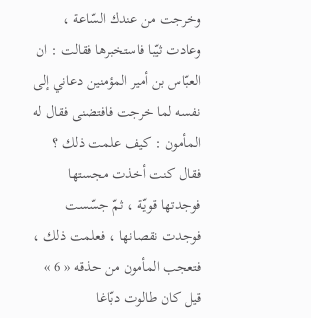وخرجت من عندك السّاعة ، وعادت ثيّبا فاستخبرها فقالت : ان العبّاس بن أمير المؤمنين دعاني إلى نفسه لما خرجت فافتضنى فقال له المأمون : كيف علمت ذلك ؟ فقال كنت أخذت مجستها فوجدتها قويّة ، ثمّ جسّست فوجدت نقصانها ، فعلمت ذلك ، فتعجب المأمون من حذقه « 6 » قيل كان طالوت دبّاغا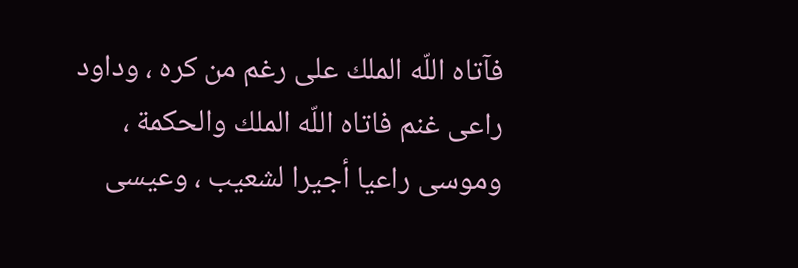فآتاه اللّه الملك على رغم من كره ، وداود راعى غنم فاتاه اللّه الملك والحكمة ، وموسى راعيا أجيرا لشعيب ، وعيسى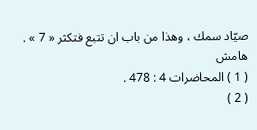صيّاد سمك ، وهذا من باب ان تتبع فتكثر « 7 » .
هامش
( 1 ) المحاضرات 4 : 478 .
( 2 )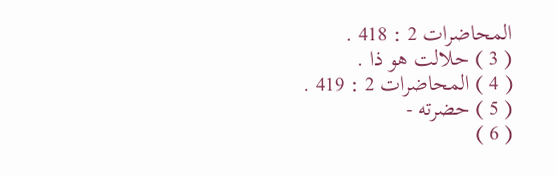المحاضرات 2 : 418 .
( 3 ) حلالت هو ذا .
( 4 ) المحاضرات 2 : 419 .
( 5 ) حضرته -
( 6 )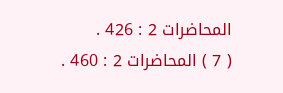المحاضرات 2 : 426 .
( 7 ) المحاضرات 2 : 460 .